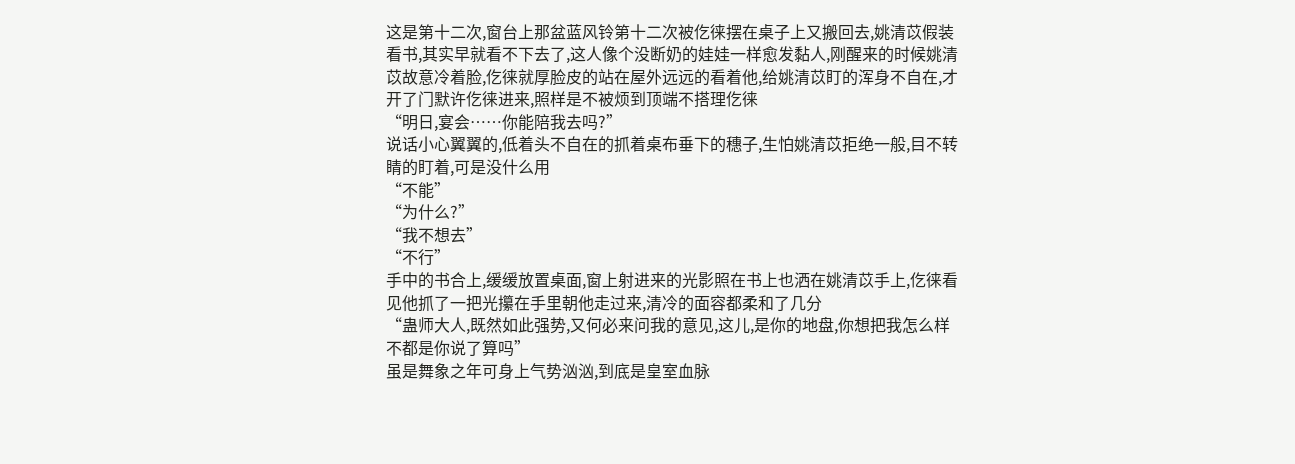这是第十二次,窗台上那盆蓝风铃第十二次被仡徕摆在桌子上又搬回去,姚清苡假装看书,其实早就看不下去了,这人像个没断奶的娃娃一样愈发黏人,刚醒来的时候姚清苡故意冷着脸,仡徕就厚脸皮的站在屋外远远的看着他,给姚清苡盯的浑身不自在,才开了门默许仡徕进来,照样是不被烦到顶端不搭理仡徕
“明日,宴会……你能陪我去吗?”
说话小心翼翼的,低着头不自在的抓着桌布垂下的穗子,生怕姚清苡拒绝一般,目不转睛的盯着,可是没什么用
“不能”
“为什么?”
“我不想去”
“不行”
手中的书合上,缓缓放置桌面,窗上射进来的光影照在书上也洒在姚清苡手上,仡徕看见他抓了一把光攥在手里朝他走过来,清冷的面容都柔和了几分
“蛊师大人,既然如此强势,又何必来问我的意见,这儿,是你的地盘,你想把我怎么样不都是你说了算吗”
虽是舞象之年可身上气势汹汹,到底是皇室血脉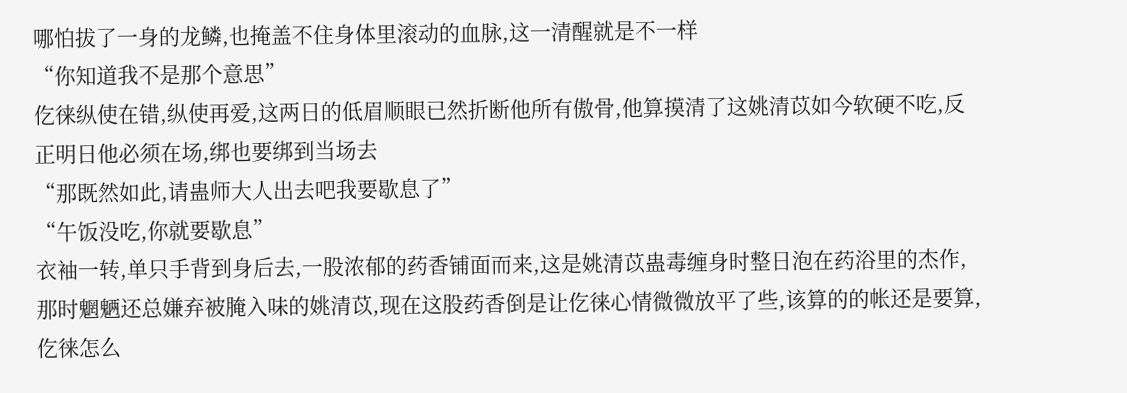哪怕拔了一身的龙鳞,也掩盖不住身体里滚动的血脉,这一清醒就是不一样
“你知道我不是那个意思”
仡徕纵使在错,纵使再爱,这两日的低眉顺眼已然折断他所有傲骨,他算摸清了这姚清苡如今软硬不吃,反正明日他必须在场,绑也要绑到当场去
“那既然如此,请蛊师大人出去吧我要歇息了”
“午饭没吃,你就要歇息”
衣袖一转,单只手背到身后去,一股浓郁的药香铺面而来,这是姚清苡蛊毒缠身时整日泡在药浴里的杰作,那时魍魉还总嫌弃被腌入味的姚清苡,现在这股药香倒是让仡徕心情微微放平了些,该算的的帐还是要算,仡徕怎么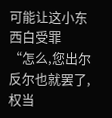可能让这小东西白受罪
“怎么,您出尔反尔也就罢了,权当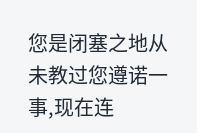您是闭塞之地从未教过您遵诺一事,现在连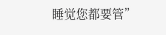睡觉您都要管”